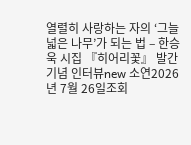열렬히 사랑하는 자의 ‘그늘 넓은 나무’가 되는 법 – 한승욱 시집 『히어리꽃』 발간 기념 인터뷰new 소연2026년 7월 26일조회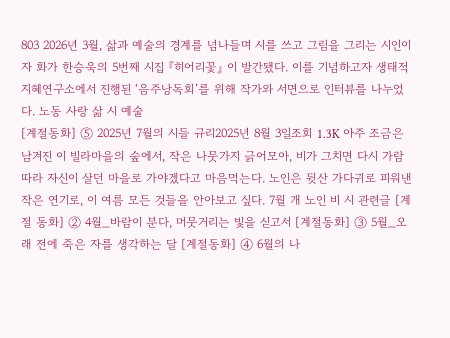803 2026년 3월, 삶과 예술의 경계를 넘나들며 시를 쓰고 그림을 그리는 시인이자 화가 한승욱의 5번째 시집 『히어리꽃』 이 발간됐다. 이를 기념하고자 생태적지혜연구소에서 진행된 ‘음주낭독회’를 위해 작가와 서면으로 인터뷰를 나누었다. 노동 사랑 삶 시 예술
[계절동화] ⑤ 2025년 7월의 시들 규리2025년 8월 3일조회 1.3K 아주 조금은 남겨진 이 빌라마을의 숲에서, 작은 나뭇가지 긁어모아, 비가 그치면 다시 가람 따라 자신이 살던 마을로 가야겠다고 마음먹는다. 노인은 뒷산 가다귀로 피워낸 작은 연기로, 이 여름 모든 것들을 안아보고 싶다. 7월 개 노인 비 시 관련글 [계절 동화] ② 4월_바람이 분다, 머뭇거리는 빛을 싣고서 [계절동화] ③ 5월_오래 전에 죽은 자를 생각하는 달 [계절동화] ④ 6월의 나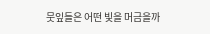뭇잎들은 어떤 빛을 머금을까